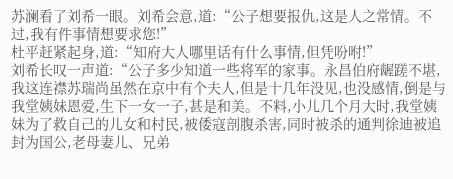苏澜看了刘希一眼。刘希会意,道:“公子想要报仇,这是人之常情。不过,我有件事情想要求您!”
杜平赶紧起身,道:“知府大人哪里话有什么事情,但凭吩咐!”
刘希长叹一声道:“公子多少知道一些将军的家事。永昌伯府龌蹉不堪,我这连襟苏瑞尚虽然在京中有个夫人,但是十几年没见,也没感情,倒是与我堂姨妹恩爱,生下一女一子,甚是和美。不料,小儿几个月大时,我堂姨妹为了救自己的儿女和村民,被倭寇剖腹杀害,同时被杀的通判徐迪被追封为国公,老母妻儿、兄弟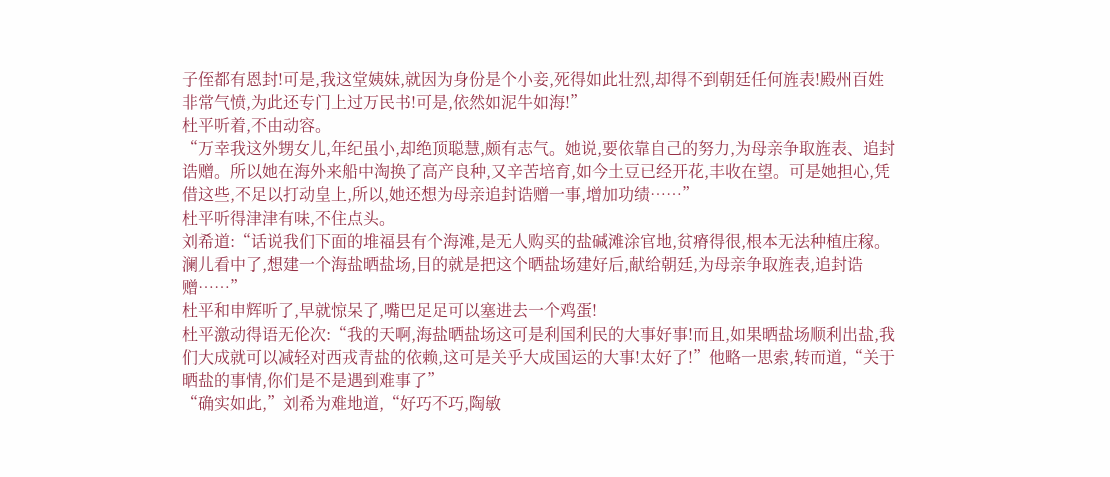子侄都有恩封!可是,我这堂姨妹,就因为身份是个小妾,死得如此壮烈,却得不到朝廷任何旌表!殿州百姓非常气愤,为此还专门上过万民书!可是,依然如泥牛如海!”
杜平听着,不由动容。
“万幸我这外甥女儿,年纪虽小,却绝顶聪慧,颇有志气。她说,要依靠自己的努力,为母亲争取旌表、追封诰赠。所以她在海外来船中淘换了高产良种,又辛苦培育,如今土豆已经开花,丰收在望。可是她担心,凭借这些,不足以打动皇上,所以,她还想为母亲追封诰赠一事,增加功绩……”
杜平听得津津有味,不住点头。
刘希道:“话说我们下面的堆福县有个海滩,是无人购买的盐碱滩涂官地,贫瘠得很,根本无法种植庄稼。澜儿看中了,想建一个海盐晒盐场,目的就是把这个晒盐场建好后,献给朝廷,为母亲争取旌表,追封诰赠……”
杜平和申辉听了,早就惊呆了,嘴巴足足可以塞进去一个鸡蛋!
杜平激动得语无伦次:“我的天啊,海盐晒盐场这可是利国利民的大事好事!而且,如果晒盐场顺利出盐,我们大成就可以减轻对西戎青盐的依赖,这可是关乎大成国运的大事!太好了!”他略一思索,转而道,“关于晒盐的事情,你们是不是遇到难事了”
“确实如此,”刘希为难地道,“好巧不巧,陶敏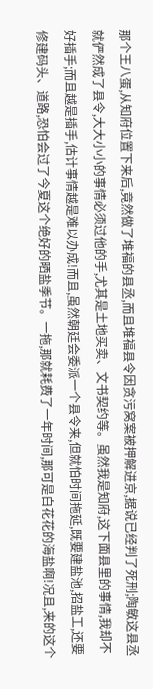那个王八蛋,从知府位置下来后,竟然做了堆福的县丞,而且堆福县令因贪污窝案被押解进京,据说已经判了死刑;陶敏这县丞就俨然成了县令,大大小小的事情必须过他的手,尤其是土地买卖、文书契约等。虽然我是知府,这下面县里的事情,我却不好插手;而且越是插手,估计事情越是难以办成!而且,虽然朝廷会委派一个县令来,但就怕时间拖延,既要建盐池,招盐工,还要修建码头、道路,恐怕会过了今夏这个绝好的晒盐季节。一拖,那就耗费了一年时间,那可是白花花的海盐啊!况且,来的这个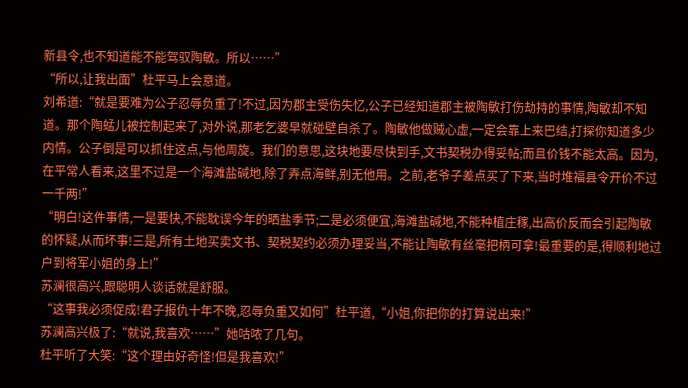新县令,也不知道能不能驾驭陶敏。所以……”
“所以,让我出面”杜平马上会意道。
刘希道:“就是要难为公子忍辱负重了!不过,因为郡主受伤失忆,公子已经知道郡主被陶敏打伤劫持的事情,陶敏却不知道。那个陶蜢儿被控制起来了,对外说,那老乞婆早就碰壁自杀了。陶敏他做贼心虚,一定会靠上来巴结,打探你知道多少内情。公子倒是可以抓住这点,与他周旋。我们的意思,这块地要尽快到手,文书契税办得妥帖;而且价钱不能太高。因为,在平常人看来,这里不过是一个海滩盐碱地,除了弄点海鲜,别无他用。之前,老爷子差点买了下来,当时堆福县令开价不过一千两!”
“明白!这件事情,一是要快,不能耽误今年的晒盐季节;二是必须便宜,海滩盐碱地,不能种植庄稼,出高价反而会引起陶敏的怀疑,从而坏事!三是,所有土地买卖文书、契税契约必须办理妥当,不能让陶敏有丝毫把柄可拿!最重要的是,得顺利地过户到将军小姐的身上!”
苏澜很高兴,跟聪明人谈话就是舒服。
“这事我必须促成!君子报仇十年不晚,忍辱负重又如何”杜平道,“小姐,你把你的打算说出来!”
苏澜高兴极了:“就说,我喜欢……”她咕哝了几句。
杜平听了大笑:“这个理由好奇怪!但是我喜欢!”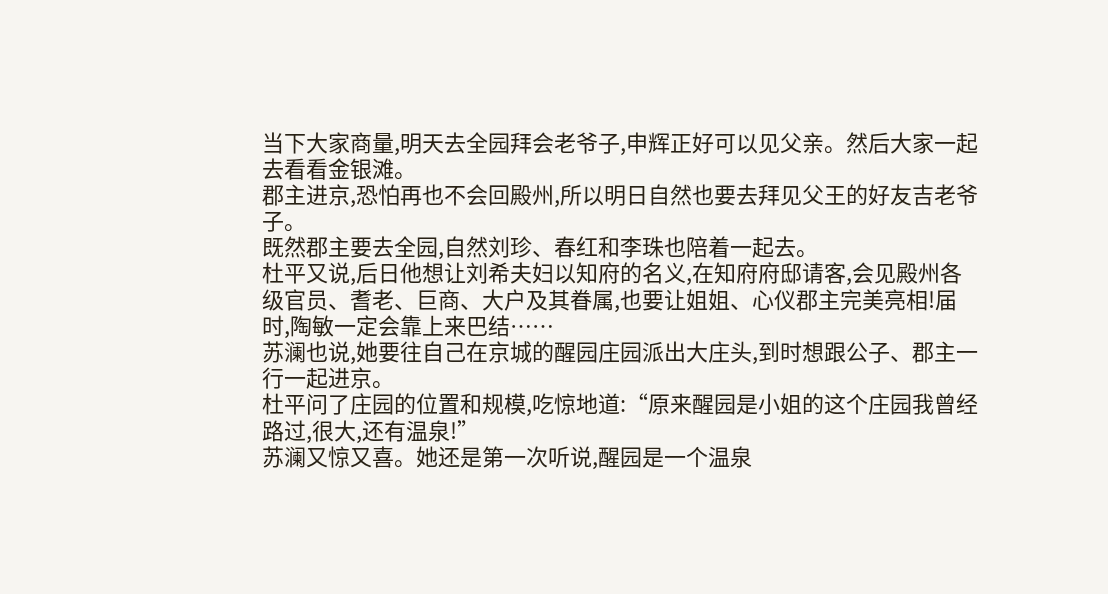当下大家商量,明天去全园拜会老爷子,申辉正好可以见父亲。然后大家一起去看看金银滩。
郡主进京,恐怕再也不会回殿州,所以明日自然也要去拜见父王的好友吉老爷子。
既然郡主要去全园,自然刘珍、春红和李珠也陪着一起去。
杜平又说,后日他想让刘希夫妇以知府的名义,在知府府邸请客,会见殿州各级官员、耆老、巨商、大户及其眷属,也要让姐姐、心仪郡主完美亮相!届时,陶敏一定会靠上来巴结……
苏澜也说,她要往自己在京城的醒园庄园派出大庄头,到时想跟公子、郡主一行一起进京。
杜平问了庄园的位置和规模,吃惊地道:“原来醒园是小姐的这个庄园我曾经路过,很大,还有温泉!”
苏澜又惊又喜。她还是第一次听说,醒园是一个温泉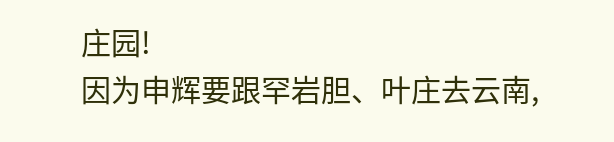庄园!
因为申辉要跟罕岩胆、叶庄去云南,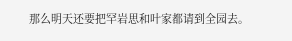那么明天还要把罕岩思和叶家都请到全园去。